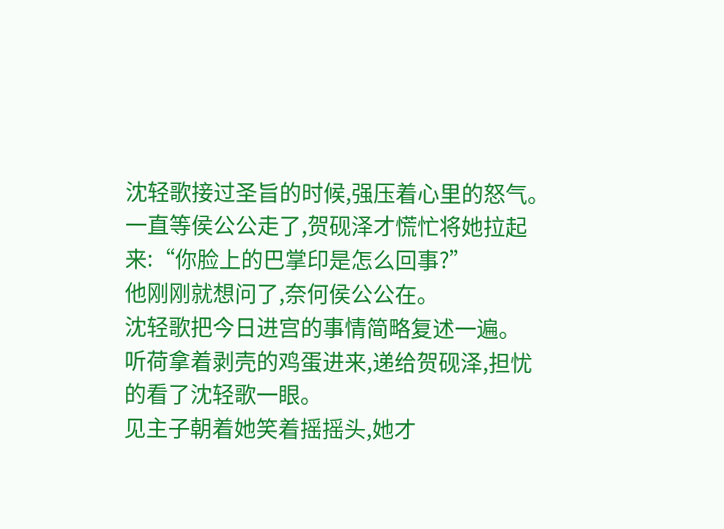沈轻歌接过圣旨的时候,强压着心里的怒气。
一直等侯公公走了,贺砚泽才慌忙将她拉起来:“你脸上的巴掌印是怎么回事?”
他刚刚就想问了,奈何侯公公在。
沈轻歌把今日进宫的事情简略复述一遍。
听荷拿着剥壳的鸡蛋进来,递给贺砚泽,担忧的看了沈轻歌一眼。
见主子朝着她笑着摇摇头,她才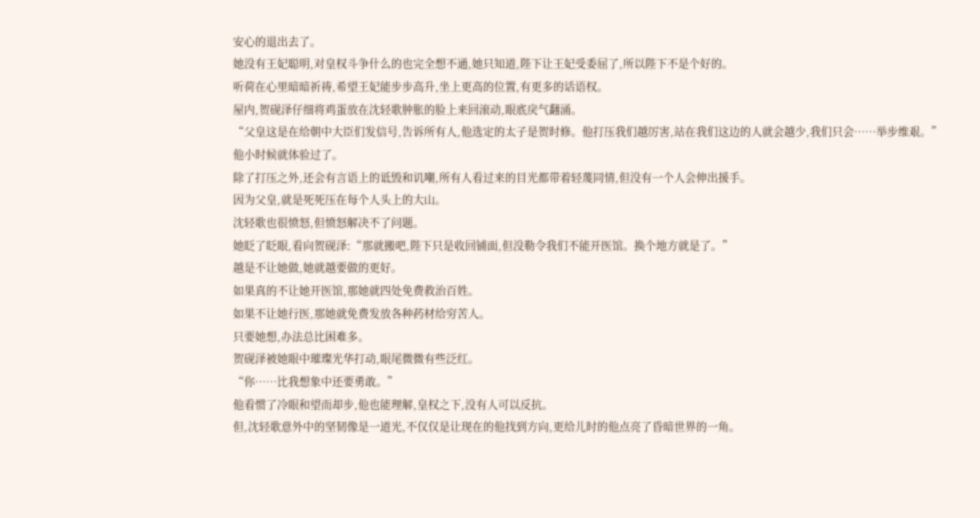安心的退出去了。
她没有王妃聪明,对皇权斗争什么的也完全想不通,她只知道,陛下让王妃受委屈了,所以陛下不是个好的。
听荷在心里暗暗祈祷,希望王妃能步步高升,坐上更高的位置,有更多的话语权。
屋内,贺砚泽仔细将鸡蛋放在沈轻歌肿胀的脸上来回滚动,眼底戾气翻涌。
“父皇这是在给朝中大臣们发信号,告诉所有人,他选定的太子是贺时修。他打压我们越厉害,站在我们这边的人就会越少,我们只会……举步维艰。”
他小时候就体验过了。
除了打压之外,还会有言语上的诋毁和讥嘲,所有人看过来的目光都带着轻蔑同情,但没有一个人会伸出援手。
因为父皇,就是死死压在每个人头上的大山。
沈轻歌也很愤怒,但愤怒解决不了问题。
她眨了眨眼,看向贺砚泽:“那就搬吧,陛下只是收回铺面,但没勒令我们不能开医馆。换个地方就是了。”
越是不让她做,她就越要做的更好。
如果真的不让她开医馆,那她就四处免费救治百姓。
如果不让她行医,那她就免费发放各种药材给穷苦人。
只要她想,办法总比困难多。
贺砚泽被她眼中璀璨光华打动,眼尾微微有些泛红。
“你……比我想象中还要勇敢。”
他看惯了冷眼和望而却步,他也能理解,皇权之下,没有人可以反抗。
但,沈轻歌意外中的坚韧像是一道光,不仅仅是让现在的他找到方向,更给儿时的他点亮了昏暗世界的一角。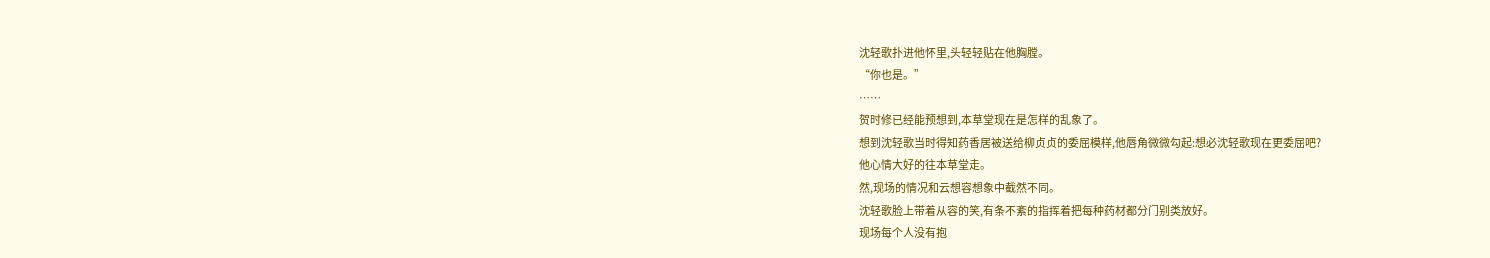沈轻歌扑进他怀里,头轻轻贴在他胸膛。
“你也是。”
……
贺时修已经能预想到,本草堂现在是怎样的乱象了。
想到沈轻歌当时得知药香居被送给柳贞贞的委屈模样,他唇角微微勾起:想必沈轻歌现在更委屈吧?
他心情大好的往本草堂走。
然,现场的情况和云想容想象中截然不同。
沈轻歌脸上带着从容的笑,有条不紊的指挥着把每种药材都分门别类放好。
现场每个人没有抱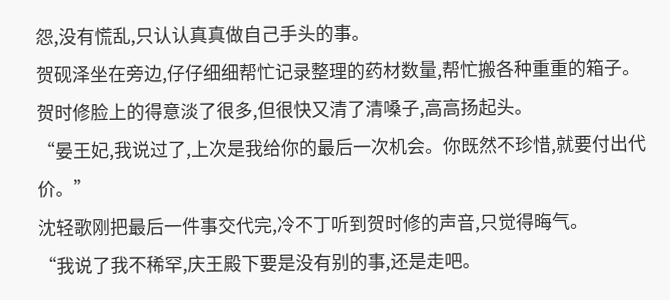怨,没有慌乱,只认认真真做自己手头的事。
贺砚泽坐在旁边,仔仔细细帮忙记录整理的药材数量,帮忙搬各种重重的箱子。
贺时修脸上的得意淡了很多,但很快又清了清嗓子,高高扬起头。
“晏王妃,我说过了,上次是我给你的最后一次机会。你既然不珍惜,就要付出代价。”
沈轻歌刚把最后一件事交代完,冷不丁听到贺时修的声音,只觉得晦气。
“我说了我不稀罕,庆王殿下要是没有别的事,还是走吧。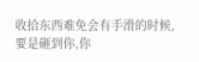收拾东西难免会有手滑的时候,要是砸到你,你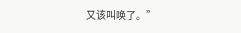又该叫唤了。”